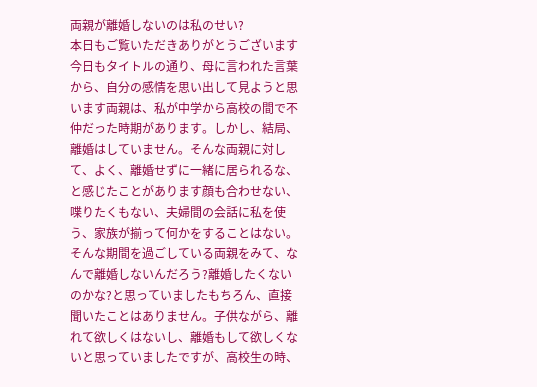両親が離婚しないのは私のせい?
本日もご覧いただきありがとうございます今日もタイトルの通り、母に言われた言葉から、自分の感情を思い出して見ようと思います両親は、私が中学から高校の間で不仲だった時期があります。しかし、結局、離婚はしていません。そんな両親に対して、よく、離婚せずに一緒に居られるな、と感じたことがあります顔も合わせない、喋りたくもない、夫婦間の会話に私を使う、家族が揃って何かをすることはない。そんな期間を過ごしている両親をみて、なんで離婚しないんだろう?離婚したくないのかな?と思っていましたもちろん、直接聞いたことはありません。子供ながら、離れて欲しくはないし、離婚もして欲しくないと思っていましたですが、高校生の時、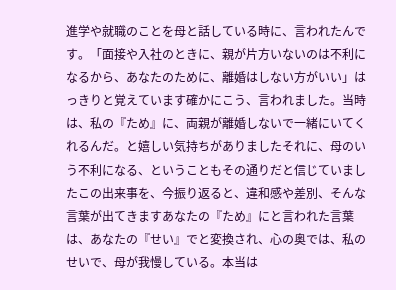進学や就職のことを母と話している時に、言われたんです。「面接や入社のときに、親が片方いないのは不利になるから、あなたのために、離婚はしない方がいい」はっきりと覚えています確かにこう、言われました。当時は、私の『ため』に、両親が離婚しないで一緒にいてくれるんだ。と嬉しい気持ちがありましたそれに、母のいう不利になる、ということもその通りだと信じていましたこの出来事を、今振り返ると、違和感や差別、そんな言葉が出てきますあなたの『ため』にと言われた言葉は、あなたの『せい』でと変換され、心の奥では、私のせいで、母が我慢している。本当は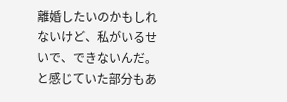離婚したいのかもしれないけど、私がいるせいで、できないんだ。と感じていた部分もあ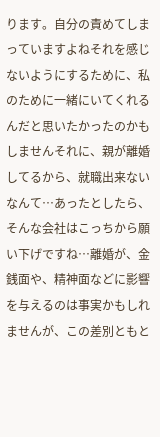ります。自分の責めてしまっていますよねそれを感じないようにするために、私のために一緒にいてくれるんだと思いたかったのかもしませんそれに、親が離婚してるから、就職出来ないなんて…あったとしたら、そんな会社はこっちから願い下げですね…離婚が、金銭面や、精神面などに影響を与えるのは事実かもしれませんが、この差別ともと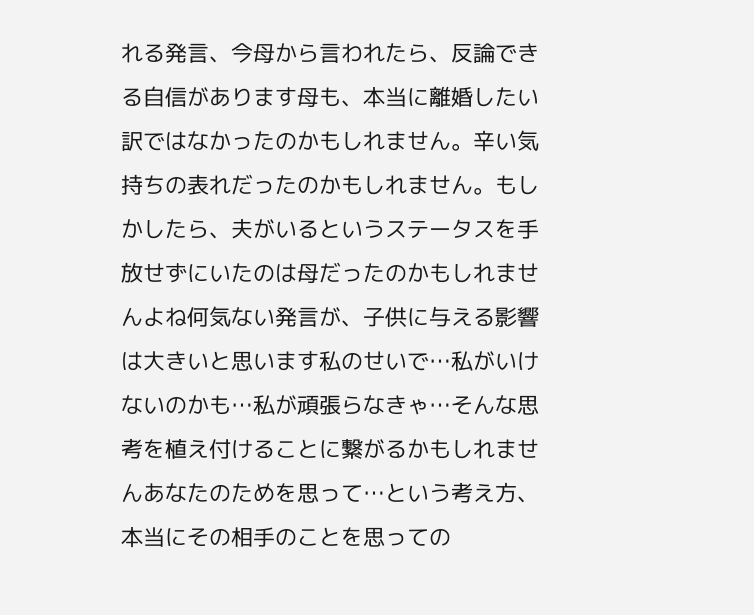れる発言、今母から言われたら、反論できる自信があります母も、本当に離婚したい訳ではなかったのかもしれません。辛い気持ちの表れだったのかもしれません。もしかしたら、夫がいるというステータスを手放せずにいたのは母だったのかもしれませんよね何気ない発言が、子供に与える影響は大きいと思います私のせいで…私がいけないのかも…私が頑張らなきゃ…そんな思考を植え付けることに繋がるかもしれませんあなたのためを思って…という考え方、本当にその相手のことを思っての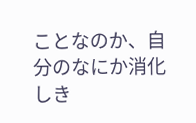ことなのか、自分のなにか消化しき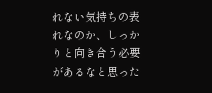れない気持ちの表れなのか、しっかりと向き合う必要があるなと思った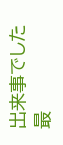出来事でした最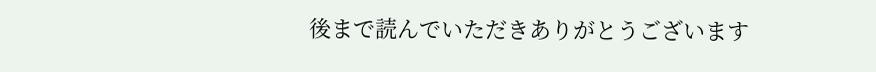後まで読んでいただきありがとうございます